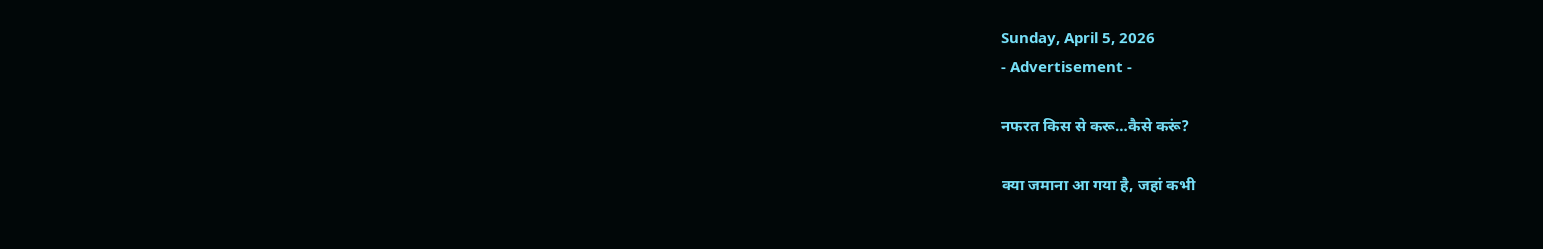Sunday, April 5, 2026
- Advertisement -

नफरत किस से करू…कैसे करूं?

क्या जमाना आ गया है, जहां कभी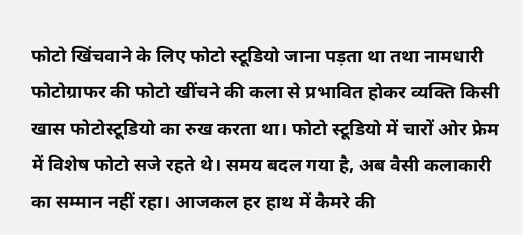फोटो खिंचवाने के लिए फोटो स्टूडियो जाना पड़ता था तथा नामधारी फोटोग्राफर की फोटो खींचने की कला से प्रभावित होकर व्यक्ति किसी खास फोटोस्टूडियो का रुख करता था। फोटो स्टूडियो में चारों ओर फ्रेम में विशेष फोटो सजे रहते थे। समय बदल गया है, अब वैसी कलाकारी का सम्मान नहीं रहा। आजकल हर हाथ में कैमरे की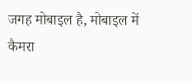जगह मोबाइल है, मोबाइल में कैमरा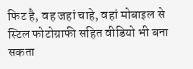फिट है, वह जहां चाहे, वहां मोबाइल से स्टिल फोटोग्राफी सहित वीडियो भी बना सकता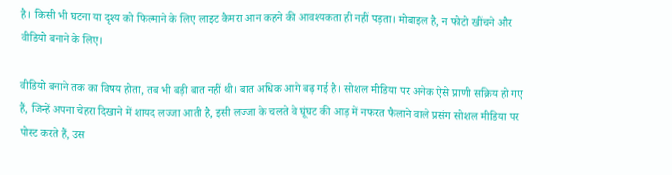है। किसी भी घटना या दृश्य को फिल्माने के लिए लाइट कैमरा आन कहने की आवश्यकता ही नहीं पड़ता। मोबाइल है, न फोटो खींचने और वीडियो बनाने के लिए।

वीडियो बनाने तक का विषय होता, तब भी बड़ी बात नहीं थी। बात अधिक आगे बढ़ गई है। सोशल मीडिया पर अनेक ऐसे प्राणी सक्रिय हो गए हैं, जिन्हें अपना चेहरा दिखाने में शायद लज्जा आती है, इसी लज्जा के चलते वे घूंघट की आड़ में नफरत फैलाने वाले प्रसंग सोशल मीडिया पर पोस्ट करते हैं, उस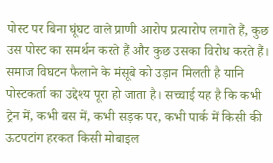पोस्ट पर बिना घूंघट वाले प्राणी आरोप प्रत्यारोप लगाते हैं, कुछ उस पोस्ट का समर्थन करते हैं और कुछ उसका विरोध करते हैं। समाज विघटन फैलाने के मंसूबे को उड़ान मिलती है यानि पोस्टकर्ता का उद्देश्य पूरा हो जाता है। सच्चाई यह है कि कभी ट्रेन में, कभी बस में, कभी सड़क पर, कभी पार्क में किसी की ऊटपटांग हरकत किसी मोबाइल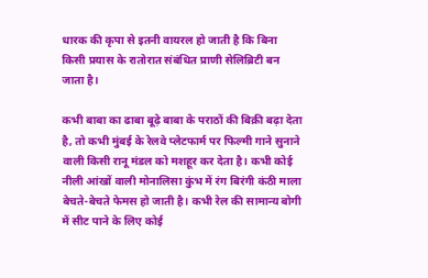धारक की कृपा से इतनी वायरल हो जाती है कि बिना किसी प्रयास के रातोरात संबंधित प्राणी सेलिब्रिटी बन जाता है।

कभी बाबा का ढाबा बूढ़े बाबा के पराठों की बिक्री बढ़ा देता है, तो कभी मुंबई के रेलवे प्लेटफार्म पर फिल्मी गाने सुनाने वाली किसी रानू मंडल को मशहूर कर देता है। कभी कोई नीली आंखों वाली मोनालिसा कुंभ में रंग बिरंगी कंठी माला बेचते-बेचते फेमस हो जाती है। कभी रेल की सामान्य बोगी में सीट पाने के लिए कोई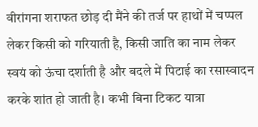वीरांगना शराफत छोड़ दी मैंने की तर्ज पर हाथों में चप्पल लेकर किसी को गरियाती है, किसी जाति का नाम लेकर स्वयं को ऊंचा दर्शाती है और बदले में पिटाई का रसास्वादन करके शांत हो जाती है। कभी बिना टिकट यात्रा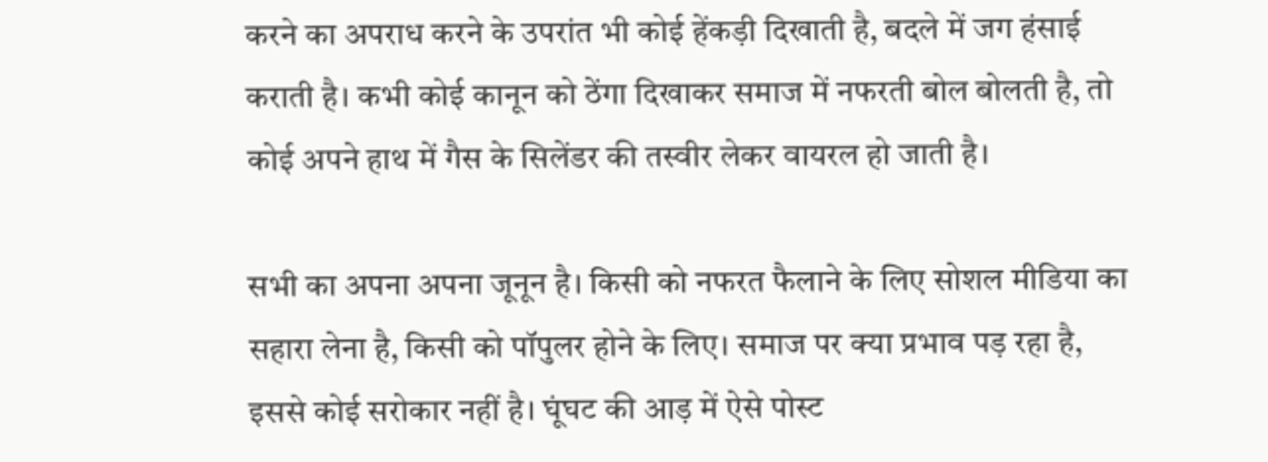करने का अपराध करने के उपरांत भी कोई हेंकड़ी दिखाती है, बदले में जग हंसाई कराती है। कभी कोई कानून को ठेंगा दिखाकर समाज में नफरती बोल बोलती है, तो कोई अपने हाथ में गैस के सिलेंडर की तस्वीर लेकर वायरल हो जाती है।

सभी का अपना अपना जूनून है। किसी को नफरत फैलाने के लिए सोशल मीडिया का सहारा लेना है, किसी को पॉपुलर होने के लिए। समाज पर क्या प्रभाव पड़ रहा है, इससे कोई सरोकार नहीं है। घूंघट की आड़ में ऐसे पोस्ट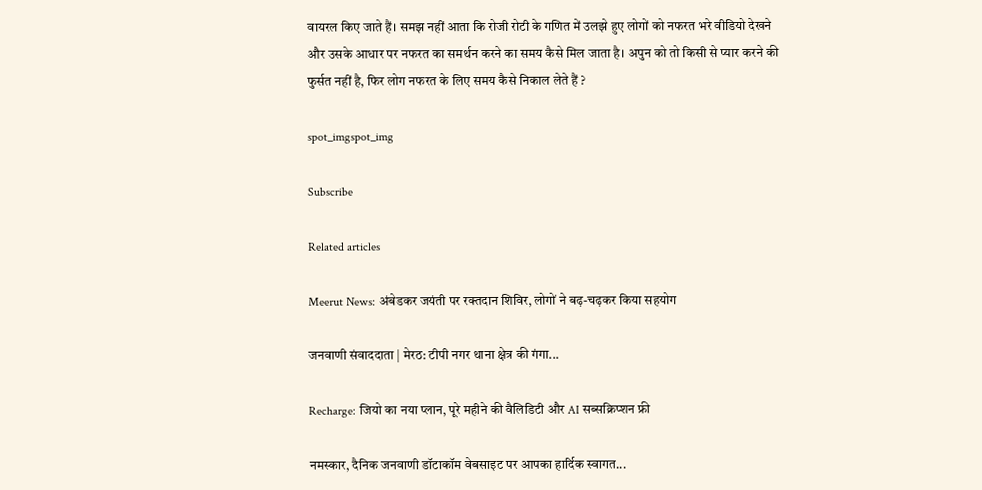वायरल किए जाते हैं। समझ नहीं आता कि रोजी रोटी के गणित में उलझे हुए लोगों को नफरत भरे वीडियो देखने और उसके आधार पर नफरत का समर्थन करने का समय कैसे मिल जाता है। अपुन को तो किसी से प्यार करने की फुर्सत नहीं है, फिर लोग नफरत के लिए समय कैसे निकाल लेते हैं ?

spot_imgspot_img

Subscribe

Related articles

Meerut News: अंबेडकर जयंती पर रक्तदान शिविर, लोगों ने बढ़-चढ़कर किया सहयोग

जनवाणी संवाददाता | मेरठ: टीपी नगर थाना क्षेत्र की गंगा...

Recharge: जियो का नया प्लान, पूरे महीने की वैलिडिटी और AI सब्सक्रिप्शन फ्री

नमस्कार, दैनिक जनवाणी डॉटाकॉम वेबसाइट पर आपका हार्दिक स्वागत...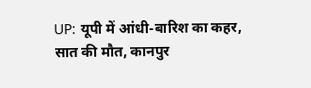UP: यूपी में आंधी-बारिश का कहर, सात की मौत, कानपुर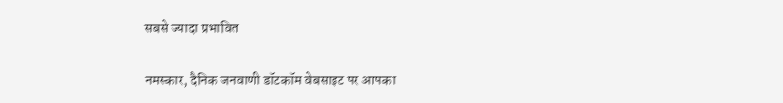सबसे ज्यादा प्रभावित

नमस्कार, दैनिक जनवाणी डॉटकॉम वेबसाइट पर आपका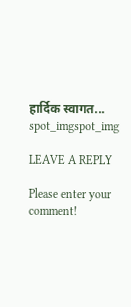हार्दिक स्वागत...
spot_imgspot_img

LEAVE A REPLY

Please enter your comment!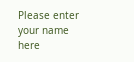Please enter your name here